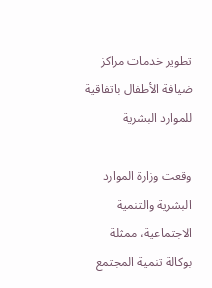تطوير خدمات مراكز ضيافة الأطفال باتفاقية للموارد البشرية

وقعت وزارة الموارد البشرية والتنمية الاجتماعية، ممثلة بوكالة تنمية المجتمع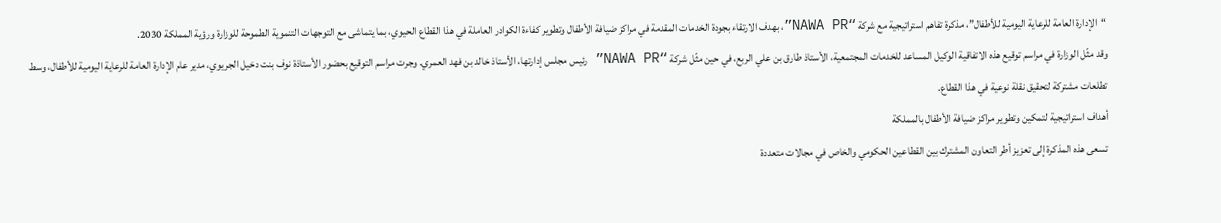“الإدارة العامة للرعاية اليومية للأطفال”، مذكرة تفاهم استراتيجية مع شركة “NAWA PR”، بهدف الارتقاء بجودة الخدمات المقدمة في مراكز ضيافة الأطفال وتطوير كفاءة الكوادر العاملة في هذا القطاع الحيوي، بما يتماشى مع التوجهات التنموية الطموحة للوزارة ورؤية المملكة 2030.
وقد مثّل الوزارة في مراسم توقيع هذه الاتفاقية الوكيل المساعد للخدمات المجتمعية، الأستاذ طارق بن علي الربع، في حين مثّل شركة “NAWA PR” رئيس مجلس إدارتها، الأستاذ خالد بن فهد العمري. وجرت مراسم التوقيع بحضور الأستاذة نوف بنت دخيل الجريوي، مدير عام الإدارة العامة للرعاية اليومية للأطفال، وسط تطلعات مشتركة لتحقيق نقلة نوعية في هذا القطاع.
أهداف استراتيجية لتمكين وتطوير مراكز ضيافة الأطفال بالمملكة
تسعى هذه المذكرة إلى تعزيز أطر التعاون المشترك بين القطاعين الحكومي والخاص في مجالات متعددة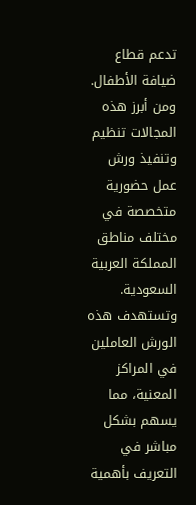تدعم قطاع ضيافة الأطفال. ومن أبرز هذه المجالات تنظيم وتنفيذ ورش عمل حضورية متخصصة في مختلف مناطق المملكة العربية السعودية. وتستهدف هذه الورش العاملين في المراكز المعنية، مما يسهم بشكل مباشر في التعريف بأهمية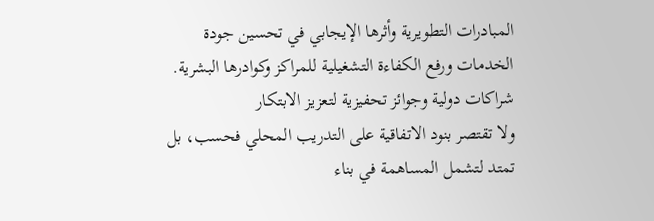المبادرات التطويرية وأثرها الإيجابي في تحسين جودة الخدمات ورفع الكفاءة التشغيلية للمراكز وكوادرها البشرية.
شراكات دولية وجوائز تحفيزية لتعزيز الابتكار
ولا تقتصر بنود الاتفاقية على التدريب المحلي فحسب، بل تمتد لتشمل المساهمة في بناء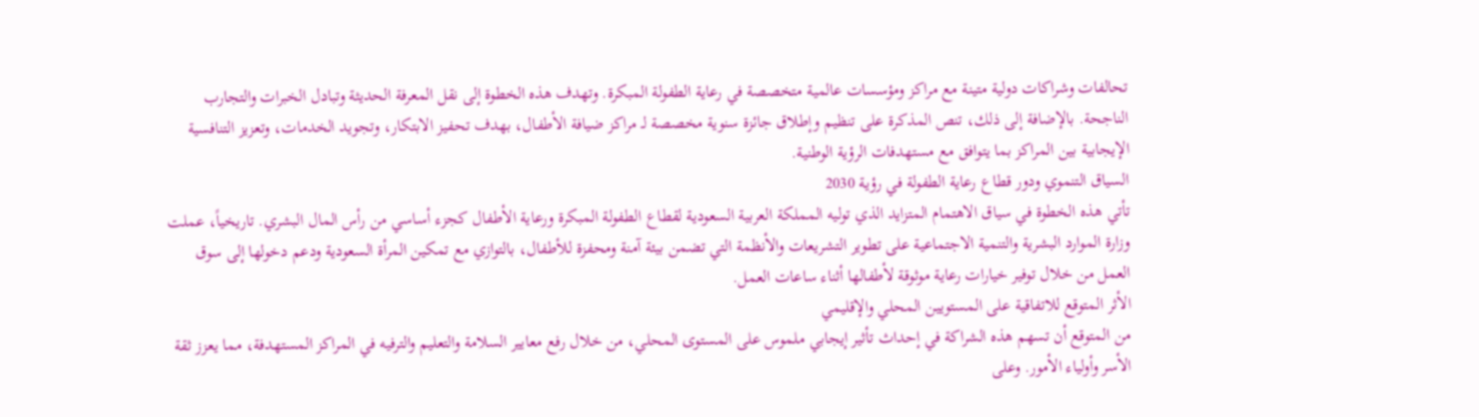تحالفات وشراكات دولية متينة مع مراكز ومؤسسات عالمية متخصصة في رعاية الطفولة المبكرة. وتهدف هذه الخطوة إلى نقل المعرفة الحديثة وتبادل الخبرات والتجارب الناجحة. بالإضافة إلى ذلك، تنص المذكرة على تنظيم وإطلاق جائزة سنوية مخصصة لـ مراكز ضيافة الأطفال، بهدف تحفيز الابتكار، وتجويد الخدمات، وتعزيز التنافسية الإيجابية بين المراكز بما يتوافق مع مستهدفات الرؤية الوطنية.
السياق التنموي ودور قطاع رعاية الطفولة في رؤية 2030
تأتي هذه الخطوة في سياق الاهتمام المتزايد الذي توليه المملكة العربية السعودية لقطاع الطفولة المبكرة ورعاية الأطفال كجزء أساسي من رأس المال البشري. تاريخياً، عملت وزارة الموارد البشرية والتنمية الاجتماعية على تطوير التشريعات والأنظمة التي تضمن بيئة آمنة ومحفزة للأطفال، بالتوازي مع تمكين المرأة السعودية ودعم دخولها إلى سوق العمل من خلال توفير خيارات رعاية موثوقة لأطفالها أثناء ساعات العمل.
الأثر المتوقع للاتفاقية على المستويين المحلي والإقليمي
من المتوقع أن تسهم هذه الشراكة في إحداث تأثير إيجابي ملموس على المستوى المحلي، من خلال رفع معايير السلامة والتعليم والترفيه في المراكز المستهدفة، مما يعزز ثقة الأسر وأولياء الأمور. وعلى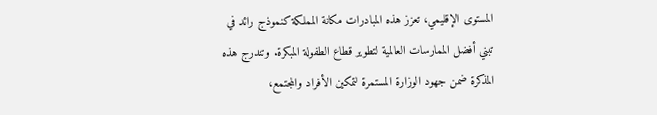المستوى الإقليمي، تعزز هذه المبادرات مكانة المملكة كنموذج رائد في تبني أفضل الممارسات العالمية لتطوير قطاع الطفولة المبكرة. وتندرج هذه المذكرة ضمن جهود الوزارة المستمرة لتمكين الأفراد والمجتمع،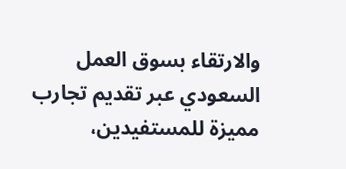والارتقاء بسوق العمل السعودي عبر تقديم تجارب مميزة للمستفيدين،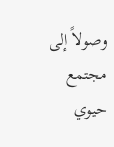وصولاً إلى مجتمع حيوي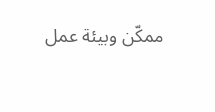ممكّن وبيئة عمل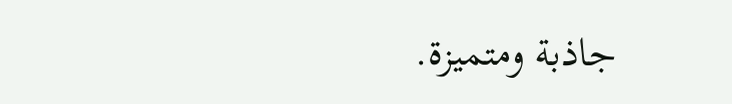جاذبة ومتميزة.